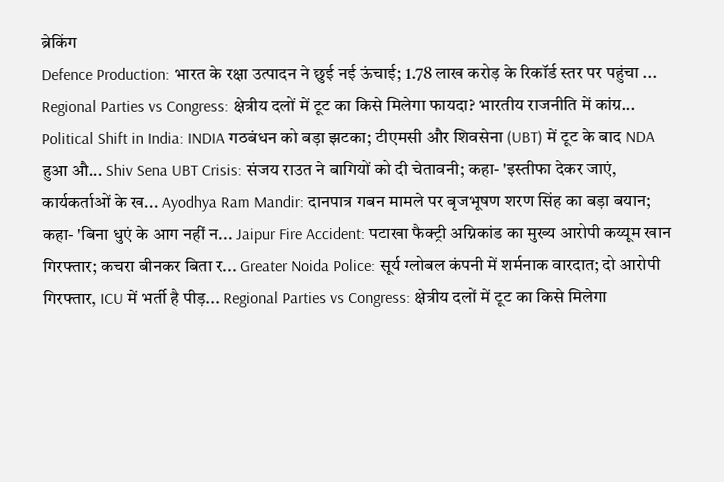ब्रेकिंग
Defence Production: भारत के रक्षा उत्पादन ने छुई नई ऊंचाई; 1.78 लाख करोड़ के रिकॉर्ड स्तर पर पहुंचा ... Regional Parties vs Congress: क्षेत्रीय दलों में टूट का किसे मिलेगा फायदा? भारतीय राजनीति में कांग्र... Political Shift in India: INDIA गठबंधन को बड़ा झटका; टीएमसी और शिवसेना (UBT) में टूट के बाद NDA हुआ औ... Shiv Sena UBT Crisis: संजय राउत ने बागियों को दी चेतावनी; कहा- 'इस्तीफा देकर जाएं, कार्यकर्ताओं के ख... Ayodhya Ram Mandir: दानपात्र गबन मामले पर बृजभूषण शरण सिंह का बड़ा बयान; कहा- 'बिना धुएं के आग नहीं न... Jaipur Fire Accident: पटाखा फैक्ट्री अग्निकांड का मुख्य आरोपी कय्यूम खान गिरफ्तार; कचरा बीनकर बिता र... Greater Noida Police: सूर्य ग्लोबल कंपनी में शर्मनाक वारदात; दो आरोपी गिरफ्तार, ICU में भर्ती है पीड़... Regional Parties vs Congress: क्षेत्रीय दलों में टूट का किसे मिलेगा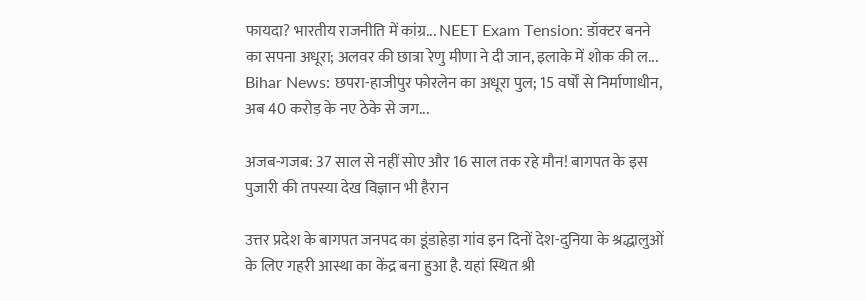फायदा? भारतीय राजनीति में कांग्र... NEET Exam Tension: डॉक्टर बनने का सपना अधूरा; अलवर की छात्रा रेणु मीणा ने दी जान, इलाके में शोक की ल... Bihar News: छपरा-हाजीपुर फोरलेन का अधूरा पुल; 15 वर्षों से निर्माणाधीन, अब 40 करोड़ के नए ठेके से जग...

अजब-गजब: 37 साल से नहीं सोए और 16 साल तक रहे मौन! बागपत के इस पुजारी की तपस्या देख विज्ञान भी हैरान

उत्तर प्रदेश के बागपत जनपद का डूंडाहेड़ा गांव इन दिनों देश-दुनिया के श्रद्धालुओं के लिए गहरी आस्था का केंद्र बना हुआ है. यहां स्थित श्री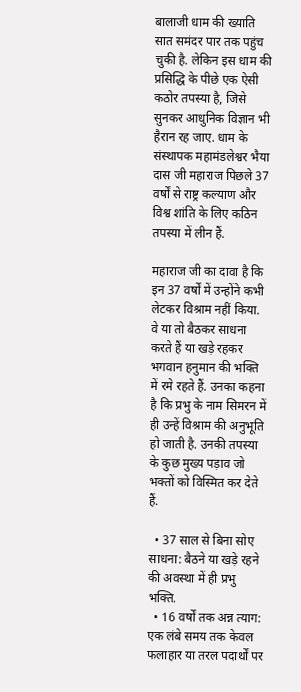बालाजी धाम की ख्याति सात समंदर पार तक पहुंच चुकी है. लेकिन इस धाम की प्रसिद्धि के पीछे एक ऐसी कठोर तपस्या है, जिसे सुनकर आधुनिक विज्ञान भी हैरान रह जाए. धाम के संस्थापक महामंडलेश्वर भैया दास जी महाराज पिछले 37 वर्षों से राष्ट्र कल्याण और विश्व शांति के लिए कठिन तपस्या में लीन हैं.

महाराज जी का दावा है कि इन 37 वर्षों में उन्होंने कभी लेटकर विश्राम नहीं किया. वे या तो बैठकर साधना करते हैं या खड़े रहकर भगवान हनुमान की भक्ति में रमे रहते हैं. उनका कहना है कि प्रभु के नाम सिमरन में ही उन्हें विश्राम की अनुभूति हो जाती है. उनकी तपस्या के कुछ मुख्य पड़ाव जो भक्तों को विस्मित कर देते हैं.

  • 37 साल से बिना सोए साधना: बैठने या खड़े रहने की अवस्था में ही प्रभु भक्ति.
  • 16 वर्षों तक अन्न त्याग: एक लंबे समय तक केवल फलाहार या तरल पदार्थों पर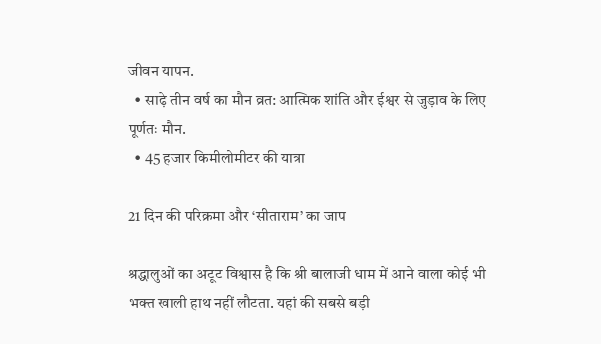जीवन यापन.
  • साढ़े तीन वर्ष का मौन व्रत: आत्मिक शांति और ईश्वर से जुड़ाव के लिए पूर्णतः मौन.
  • 45 हजार किमीलोमीटर की यात्रा

21 दिन की परिक्रमा और ‘सीताराम’ का जाप

श्रद्धालुओं का अटूट विश्वास है कि श्री बालाजी धाम में आने वाला कोई भी भक्त खाली हाथ नहीं लौटता. यहां की सबसे बड़ी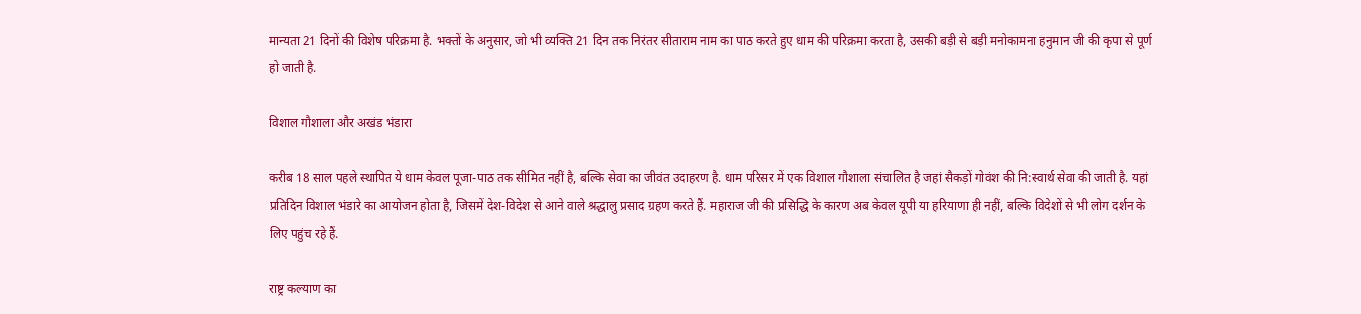मान्यता 21 दिनों की विशेष परिक्रमा है. भक्तों के अनुसार, जो भी व्यक्ति 21 दिन तक निरंतर सीताराम नाम का पाठ करते हुए धाम की परिक्रमा करता है, उसकी बड़ी से बड़ी मनोकामना हनुमान जी की कृपा से पूर्ण हो जाती है.

विशाल गौशाला और अखंड भंडारा

करीब 18 साल पहले स्थापित ये धाम केवल पूजा-पाठ तक सीमित नहीं है, बल्कि सेवा का जीवंत उदाहरण है. धाम परिसर में एक विशाल गौशाला संचालित है जहां सैकड़ों गोवंश की नि:स्वार्थ सेवा की जाती है. यहां प्रतिदिन विशाल भंडारे का आयोजन होता है, जिसमें देश-विदेश से आने वाले श्रद्धालु प्रसाद ग्रहण करते हैं. महाराज जी की प्रसिद्धि के कारण अब केवल यूपी या हरियाणा ही नहीं, बल्कि विदेशों से भी लोग दर्शन के लिए पहुंच रहे हैं.

राष्ट्र कल्याण का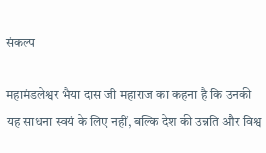संकल्प

महामंडलेश्वर भैया दास जी महाराज का कहना है कि उनकी यह साधना स्वयं के लिए नहीं, बल्कि देश की उन्नति और विश्व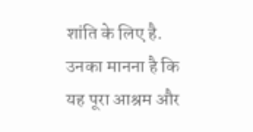शांति के लिए है. उनका मानना है कि यह पूरा आश्रम और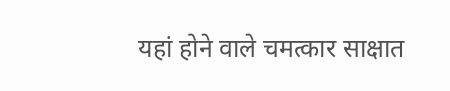यहां होने वाले चमत्कार साक्षात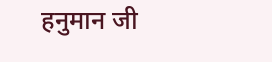हनुमान जी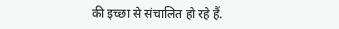की इच्छा से संचालित हो रहे हैं.